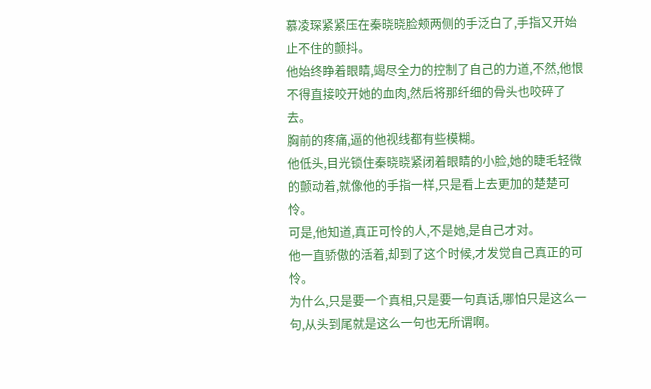慕凌琛紧紧压在秦晓晓脸颊两侧的手泛白了,手指又开始止不住的颤抖。
他始终睁着眼睛,竭尽全力的控制了自己的力道,不然,他恨不得直接咬开她的血肉,然后将那纤细的骨头也咬碎了去。
胸前的疼痛,逼的他视线都有些模糊。
他低头,目光锁住秦晓晓紧闭着眼睛的小脸,她的睫毛轻微的颤动着,就像他的手指一样,只是看上去更加的楚楚可怜。
可是,他知道,真正可怜的人,不是她,是自己才对。
他一直骄傲的活着,却到了这个时候,才发觉自己真正的可怜。
为什么,只是要一个真相,只是要一句真话,哪怕只是这么一句,从头到尾就是这么一句也无所谓啊。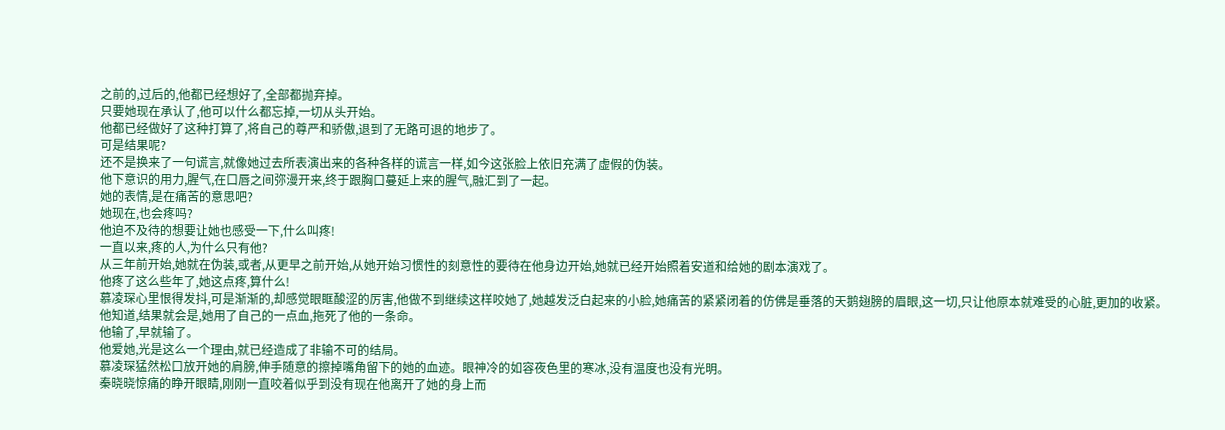之前的,过后的,他都已经想好了,全部都抛弃掉。
只要她现在承认了,他可以什么都忘掉,一切从头开始。
他都已经做好了这种打算了,将自己的尊严和骄傲,退到了无路可退的地步了。
可是结果呢?
还不是换来了一句谎言,就像她过去所表演出来的各种各样的谎言一样,如今这张脸上依旧充满了虚假的伪装。
他下意识的用力,腥气,在口唇之间弥漫开来,终于跟胸口蔓延上来的腥气,融汇到了一起。
她的表情,是在痛苦的意思吧?
她现在,也会疼吗?
他迫不及待的想要让她也感受一下,什么叫疼!
一直以来,疼的人,为什么只有他?
从三年前开始,她就在伪装,或者,从更早之前开始,从她开始习惯性的刻意性的要待在他身边开始,她就已经开始照着安道和给她的剧本演戏了。
他疼了这么些年了,她这点疼,算什么!
慕凌琛心里恨得发抖,可是渐渐的,却感觉眼眶酸涩的厉害,他做不到继续这样咬她了,她越发泛白起来的小脸,她痛苦的紧紧闭着的仿佛是垂落的天鹅翅膀的眉眼,这一切,只让他原本就难受的心脏,更加的收紧。
他知道,结果就会是,她用了自己的一点血,拖死了他的一条命。
他输了,早就输了。
他爱她,光是这么一个理由,就已经造成了非输不可的结局。
慕凌琛猛然松口放开她的肩膀,伸手随意的擦掉嘴角留下的她的血迹。眼神冷的如容夜色里的寒冰,没有温度也没有光明。
秦晓晓惊痛的睁开眼睛,刚刚一直咬着似乎到没有现在他离开了她的身上而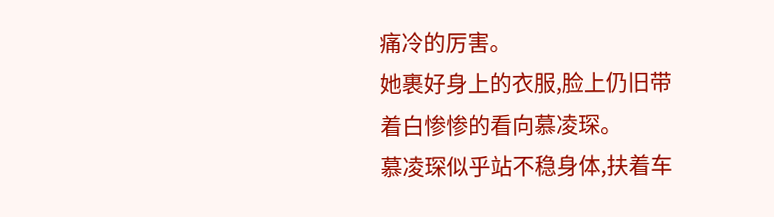痛冷的厉害。
她裹好身上的衣服,脸上仍旧带着白惨惨的看向慕凌琛。
慕凌琛似乎站不稳身体,扶着车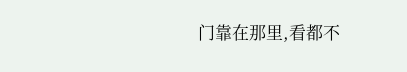门靠在那里,看都不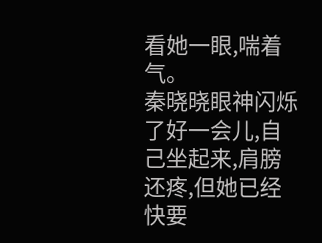看她一眼,喘着气。
秦晓晓眼神闪烁了好一会儿,自己坐起来,肩膀还疼,但她已经快要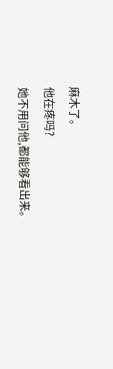麻木了。
他在疼吗?
她不用问他,都能够看出来。